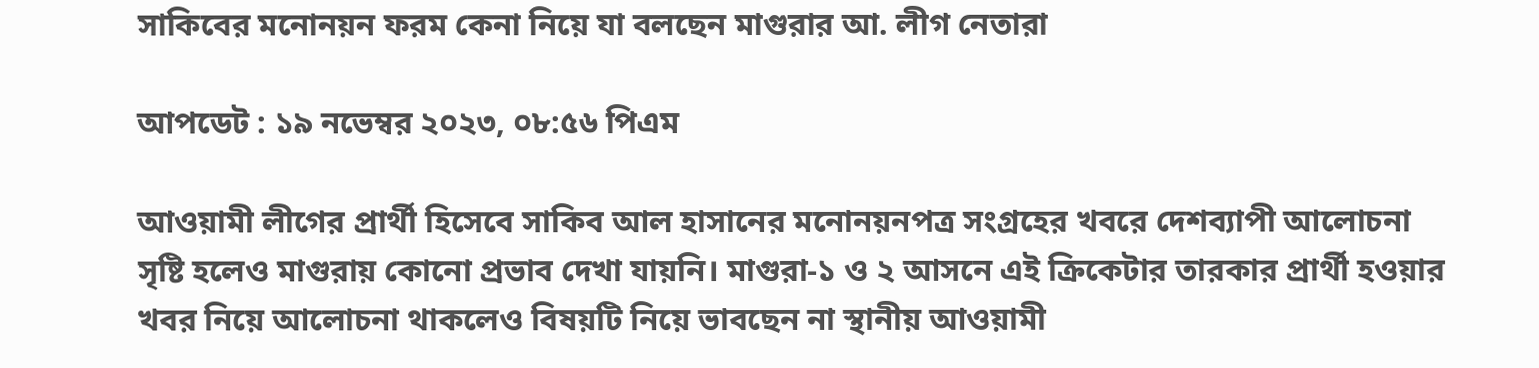সাকিবের মনোনয়ন ফরম কেনা নিয়ে যা বলছেন মাগুরার আ. লীগ নেতারা

আপডেট : ১৯ নভেম্বর ২০২৩, ০৮:৫৬ পিএম

আওয়ামী লীগের প্রার্থী হিসেবে সাকিব আল হাসানের মনোনয়নপত্র সংগ্রহের খবরে দেশব্যাপী আলোচনা সৃষ্টি হলেও মাগুরায় কোনো প্রভাব দেখা যায়নি। মাগুরা-১ ও ২ আসনে এই ক্রিকেটার তারকার প্রার্থী হওয়ার খবর নিয়ে আলোচনা থাকলেও বিষয়টি নিয়ে ভাবছেন না স্থানীয় আওয়ামী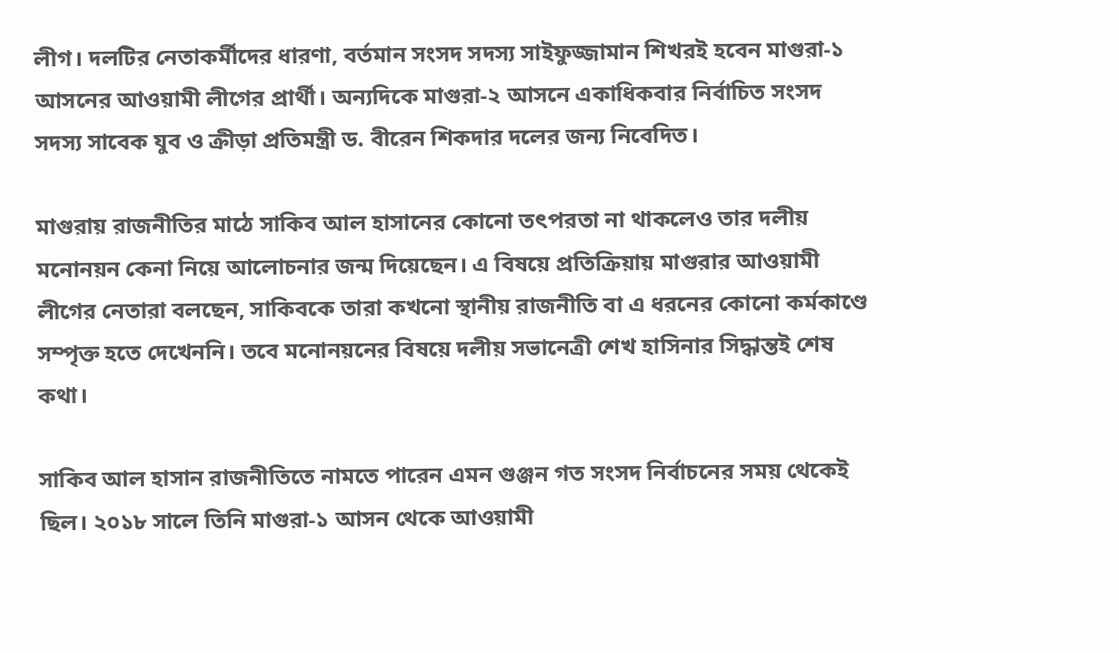লীগ। দলটির নেতাকর্মীদের ধারণা, বর্তমান সংসদ সদস্য সাইফুজ্জামান শিখরই হবেন মাগুরা-১ আসনের আওয়ামী লীগের প্রার্থী। অন্যদিকে মাগুরা-২ আসনে একাধিকবার নির্বাচিত সংসদ সদস্য সাবেক যুব ও ক্রীড়া প্রতিমন্ত্রী ড. বীরেন শিকদার দলের জন্য নিবেদিত।

মাগুরায় রাজনীতির মাঠে সাকিব আল হাসানের কোনো তৎপরতা না থাকলেও তার দলীয় মনোনয়ন কেনা নিয়ে আলোচনার জন্ম দিয়েছেন। এ বিষয়ে প্রতিক্রিয়ায় মাগুরার আওয়ামী লীগের নেতারা বলছেন, সাকিবকে তারা কখনো স্থানীয় রাজনীতি বা এ ধরনের কোনো কর্মকাণ্ডে সম্পৃক্ত হতে দেখেননি। তবে মনোনয়নের বিষয়ে দলীয় সভানেত্রী শেখ হাসিনার সিদ্ধান্তই শেষ কথা।

সাকিব আল হাসান রাজনীতিতে নামতে পারেন এমন গুঞ্জন গত সংসদ নির্বাচনের সময় থেকেই ছিল। ২০১৮ সালে তিনি মাগুরা-১ আসন থেকে আওয়ামী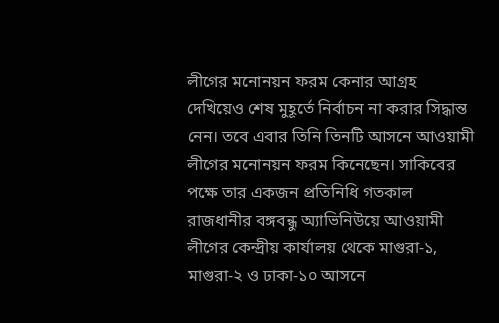লীগের মনোনয়ন ফরম কেনার আগ্রহ দেখিয়েও শেষ মুহূর্তে নির্বাচন না করার সিদ্ধান্ত নেন। তবে এবার তিনি তিনটি আসনে আওয়ামী লীগের মনোনয়ন ফরম কিনেছেন। সাকিবের পক্ষে তার একজন প্রতিনিধি গতকাল রাজধানীর বঙ্গবন্ধু অ্যাভিনিউয়ে আওয়ামী লীগের কেন্দ্রীয় কার্যালয় থেকে মাগুরা-১, মাগুরা-২ ও ঢাকা-১০ আসনে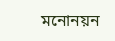মনোনয়ন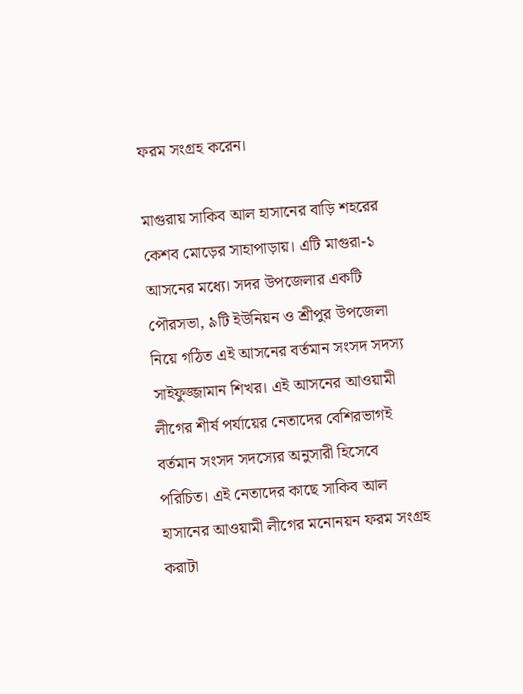ফরম সংগ্রহ করেন।

মাগুরায় সাকিব আল হাসানের বাড়ি শহরের কেশব মোড়ের সাহাপাড়ায়। এটি মাগুরা-১ আসনের মধ্যে। সদর উপজেলার একটি পৌরসভা, ৯টি ইউনিয়ন ও শ্রীপুর উপজেলা নিয়ে গঠিত এই আসনের বর্তমান সংসদ সদস্য সাইফুজ্জামান শিখর। এই আসনের আওয়ামী লীগের শীর্ষ পর্যায়ের নেতাদের বেশিরভাগই বর্তমান সংসদ সদস্যের অনুসারী হিসেবে পরিচিত। এই নেতাদের কাছে সাকিব আল হাসানের আওয়ামী লীগের মনোনয়ন ফরম সংগ্রহ করাটা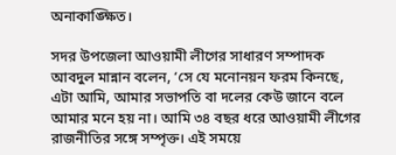অনাকাঙ্ক্ষিত।

সদর উপজেলা আওয়ামী লীগের সাধারণ সম্পাদক আবদুল মান্নান বলেন, ‘সে যে মনোনয়ন ফরম কিনছে, এটা আমি, আমার সভাপতি বা দলের কেউ জানে বলে আমার মনে হয় না। আমি ৩৪ বছর ধরে আওয়ামী লীগের রাজনীতির সঙ্গে সম্পৃক্ত। এই সময়ে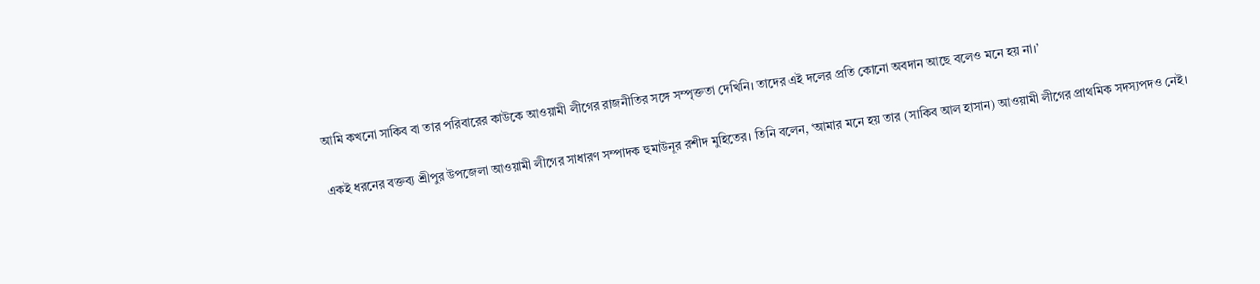আমি কখনো সাকিব বা তার পরিবারের কাউকে আওয়ামী লীগের রাজনীতির সঙ্গে সম্পৃক্ততা দেখিনি। তাদের এই দলের প্রতি কোনো অবদান আছে বলেও মনে হয় না।’

একই ধরনের বক্তব্য শ্রীপুর উপজেলা আওয়ামী লীগের সাধারণ সম্পাদক হুমাউনূর রশীদ মুহিতের। তিনি বলেন, ‘আমার মনে হয় তার (সাকিব আল হাসান) আওয়ামী লীগের প্রাথমিক সদস্যপদও নেই।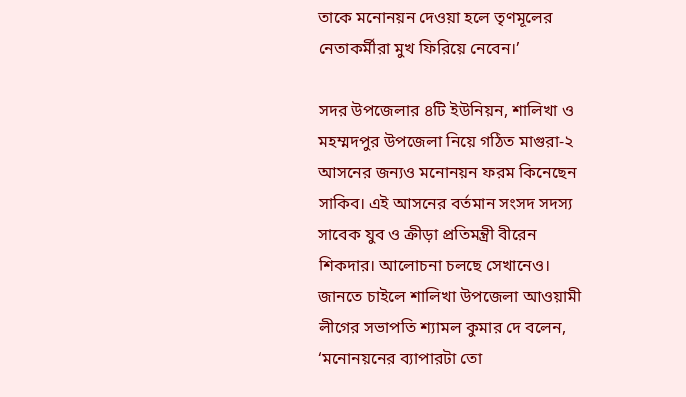তাকে মনোনয়ন দেওয়া হলে তৃণমূলের নেতাকর্মীরা মুখ ফিরিয়ে নেবেন।’

সদর উপজেলার ৪টি ইউনিয়ন, শালিখা ও মহম্মদপুর উপজেলা নিয়ে গঠিত মাগুরা-২ আসনের জন্যও মনোনয়ন ফরম কিনেছেন সাকিব। এই আসনের বর্তমান সংসদ সদস্য সাবেক যুব ও ক্রীড়া প্রতিমন্ত্রী বীরেন শিকদার। আলোচনা চলছে সেখানেও। জানতে চাইলে শালিখা উপজেলা আওয়ামী লীগের সভাপতি শ্যামল কুমার দে বলেন, ‘মনোনয়নের ব্যাপারটা তো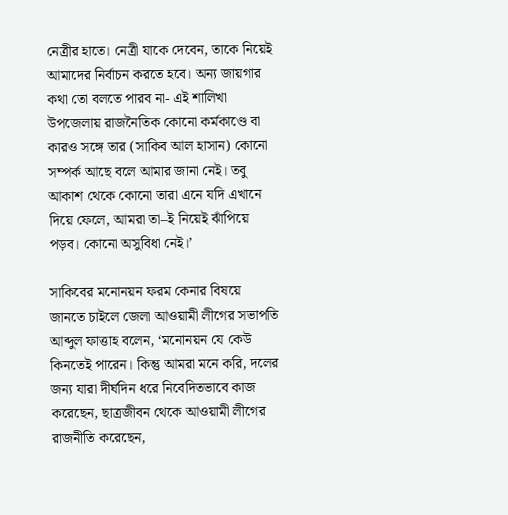নেত্রীর হাতে। নেত্রী যাকে দেবেন, তাকে নিয়েই আমাদের নির্বাচন করতে হবে। অন্য জায়গার কথা তো বলতে পারব না- এই শালিখা উপজেলায় রাজনৈতিক কোনো কর্মকাণ্ডে বা কারও সঙ্গে তার (সাকিব আল হাসান) কোনো সম্পর্ক আছে বলে আমার জানা নেই। তবু আকাশ থেকে কোনো তারা এনে যদি এখানে দিয়ে ফেলে, আমরা তা–ই নিয়েই ঝাঁপিয়ে পড়ব। কোনো অসুবিধা নেই।’

সাকিবের মনোনয়ন ফরম কেনার বিষয়ে জানতে চাইলে জেলা আওয়ামী লীগের সভাপতি আব্দুল ফাত্তাহ বলেন, ‘মনোনয়ন যে কেউ কিনতেই পারেন। কিন্তু আমরা মনে করি, দলের জন্য যারা দীর্ঘদিন ধরে নিবেদিতভাবে কাজ করেছেন, ছাত্রজীবন থেকে আওয়ামী লীগের রাজনীতি করেছেন,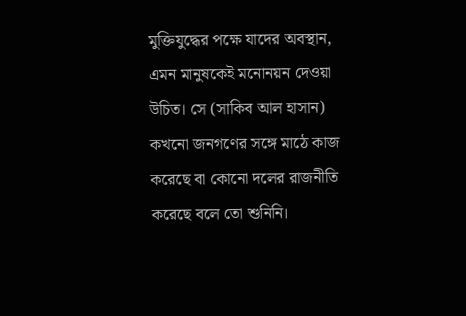মুক্তিযুদ্ধের পক্ষে যাদের অবস্থান, এমন মানুষকেই মনোনয়ন দেওয়া উচিত। সে (সাকিব আল হাসান) কখনো জনগণের সঙ্গে মাঠে কাজ করেছে বা কোনো দলের রাজনীতি করেছে বলে তো শুনিনি।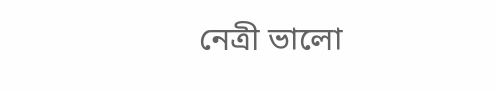নেত্রী ভালো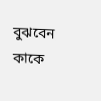বুঝবেন কাকে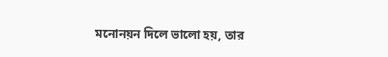মনোনয়ন দিলে ভালো হয়, তার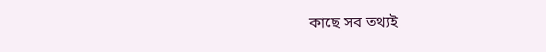কাছে সব তথ্যই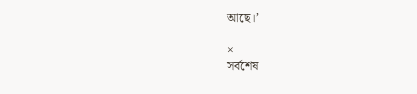আছে।’

×
সর্বশেষ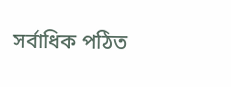সর্বাধিক পঠিত